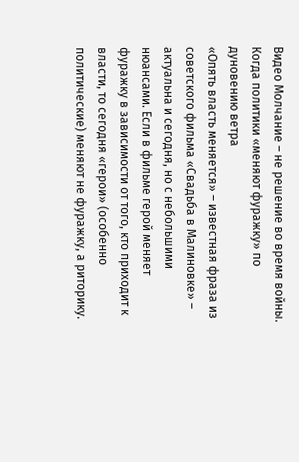Видео Молчание – не решение во время войны. Когда политики «меняют фуражку» по дуновению ветра
«Опять власть меняется» – известная фраза из советского фильма «Свадьба в Малиновке» – актуальна и сегодня, но с небольшими нюансами. Если в фильме герой меняет фуражку в зависимости от того, кто приходит к власти, то сегодня «герои» (особенно политические) меняют не фуражку, а риторику.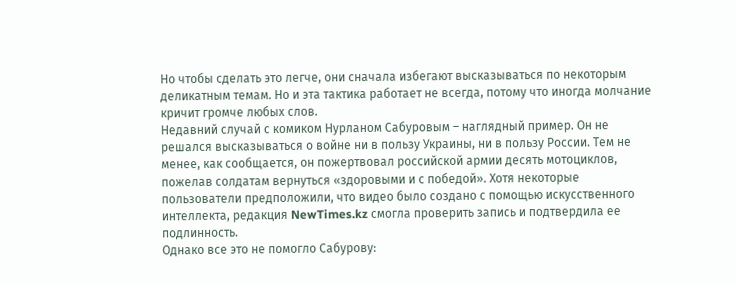Но чтобы сделать это легче, они сначала избегают высказываться по некоторым деликатным темам. Но и эта тактика работает не всегда, потому что иногда молчание кричит громче любых слов.
Недавний случай с комиком Нурланом Сабуровым – наглядный пример. Он не решался высказываться о войне ни в пользу Украины, ни в пользу России. Тем не менее, как сообщается, он пожертвовал российской армии десять мотоциклов, пожелав солдатам вернуться «здоровыми и с победой». Хотя некоторые пользователи предположили, что видео было создано с помощью искусственного интеллекта, редакция NewTimes.kz смогла проверить запись и подтвердила ее подлинность.
Однако все это не помогло Сабурову: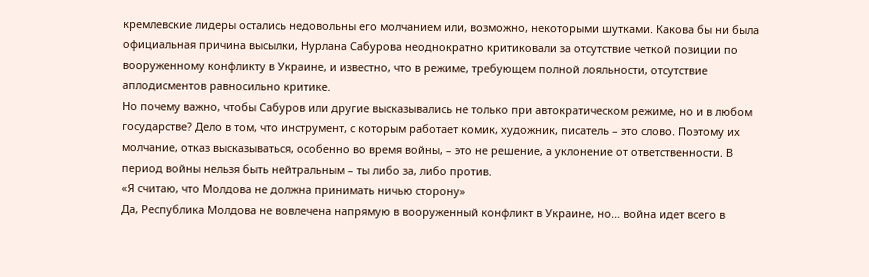кремлевские лидеры остались недовольны его молчанием или, возможно, некоторыми шутками. Какова бы ни была официальная причина высылки, Нурлана Сабурова неоднократно критиковали за отсутствие четкой позиции по вооруженному конфликту в Украине, и известно, что в режиме, требующем полной лояльности, отсутствие аплодисментов равносильно критике.
Но почему важно, чтобы Сабуров или другие высказывались не только при автократическом режиме, но и в любом государстве? Дело в том, что инструмент, с которым работает комик, художник, писатель – это слово. Поэтому их молчание, отказ высказываться, особенно во время войны, – это не решение, а уклонение от ответственности. В период войны нельзя быть нейтральным – ты либо за, либо против.
«Я считаю, что Молдова не должна принимать ничью сторону»
Да, Республика Молдова не вовлечена напрямую в вооруженный конфликт в Украине, но… война идет всего в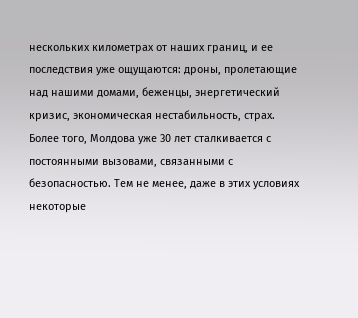нескольких километрах от наших границ, и ее последствия уже ощущаются: дроны, пролетающие над нашими домами, беженцы, энергетический кризис, экономическая нестабильность, страх. Более того, Молдова уже 30 лет сталкивается с постоянными вызовами, связанными с безопасностью. Тем не менее, даже в этих условиях некоторые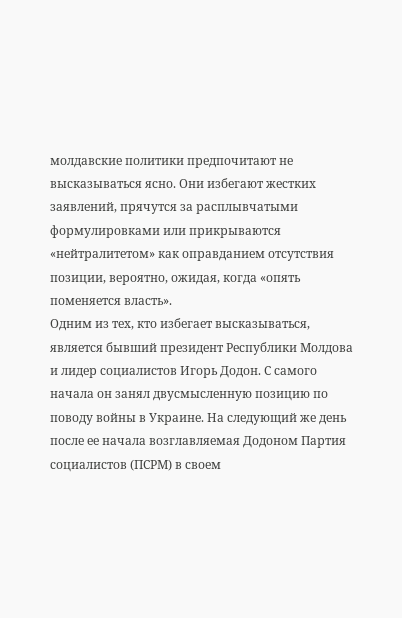молдавские политики предпочитают не высказываться ясно. Они избегают жестких заявлений, прячутся за расплывчатыми формулировками или прикрываются «нейтралитетом» как оправданием отсутствия позиции, вероятно, ожидая, когда «опять поменяется власть».
Одним из тех, кто избегает высказываться, является бывший президент Республики Молдова и лидер социалистов Игорь Додон. С самого начала он занял двусмысленную позицию по поводу войны в Украине. На следующий же день после ее начала возглавляемая Додоном Партия социалистов (ПСРМ) в своем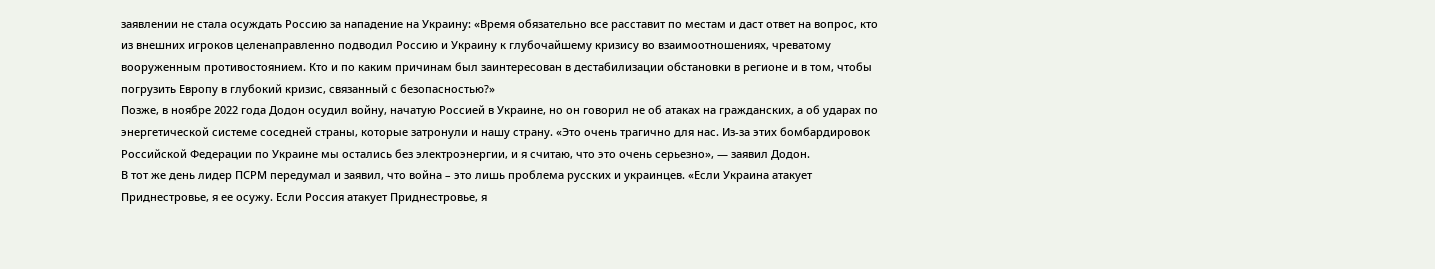заявлении не стала осуждать Россию за нападение на Украину: «Время обязательно все расставит по местам и даст ответ на вопрос, кто из внешних игроков целенаправленно подводил Россию и Украину к глубочайшему кризису во взаимоотношениях, чреватому вооруженным противостоянием. Кто и по каким причинам был заинтересован в дестабилизации обстановки в регионе и в том, чтобы погрузить Европу в глубокий кризис, связанный с безопасностью?»
Позже, в ноябре 2022 года Додон осудил войну, начатую Россией в Украине, но он говорил не об атаках на гражданских, а об ударах по энергетической системе соседней страны, которые затронули и нашу страну. «Это очень трагично для нас. Из-за этих бомбардировок Российской Федерации по Украине мы остались без электроэнергии, и я считаю, что это очень серьезно», — заявил Додон.
В тот же день лидер ПСРМ передумал и заявил, что война – это лишь проблема русских и украинцев. «Если Украина атакует Приднестровье, я ее осужу. Если Россия атакует Приднестровье, я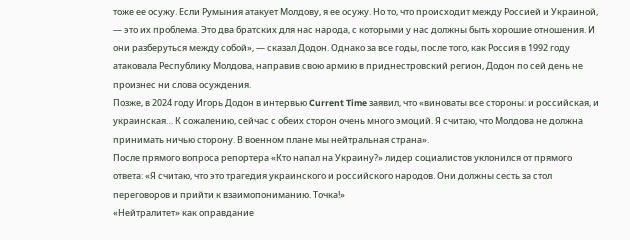тоже ее осужу. Если Румыния атакует Молдову, я ее осужу. Но то, что происходит между Россией и Украиной, — это их проблема. Это два братских для нас народа, с которыми у нас должны быть хорошие отношения. И они разберуться между собой», — сказал Додон. Однако за все годы, после того, как Россия в 1992 году атаковала Республику Молдова, направив свою армию в приднестровский регион, Додон по сей день не произнес ни слова осуждения.
Позже, в 2024 году Игорь Додон в интервью Current Time заявил, что «виноваты все стороны: и российская, и украинская… К сожалению, сейчас с обеих сторон очень много эмоций. Я считаю, что Молдова не должна принимать ничью сторону. В военном плане мы нейтральная страна».
После прямого вопроса репортера «Кто напал на Украину?» лидер социалистов уклонился от прямого ответа: «Я считаю, что это трагедия украинского и российского народов. Они должны сесть за стол переговоров и прийти к взаимопониманию. Точка!»
«Нейтралитет» как оправдание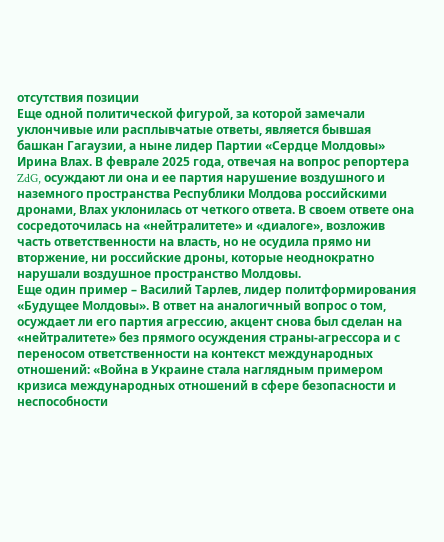отсутствия позиции
Еще одной политической фигурой, за которой замечали уклончивые или расплывчатые ответы, является бывшая башкан Гагаузии, а ныне лидер Партии «Сердце Молдовы» Ирина Влах. В феврале 2025 года, отвечая на вопрос репортера ZdG, осуждают ли она и ее партия нарушение воздушного и наземного пространства Республики Молдова российскими дронами, Влах уклонилась от четкого ответа. В своем ответе она сосредоточилась на «нейтралитете» и «диалоге», возложив часть ответственности на власть, но не осудила прямо ни вторжение, ни российские дроны, которые неоднократно нарушали воздушное пространство Молдовы.
Еще один пример – Василий Тарлев, лидер политформирования «Будущее Молдовы». В ответ на аналогичный вопрос о том, осуждает ли его партия агрессию, акцент снова был сделан на «нейтралитете» без прямого осуждения страны-агрессора и с переносом ответственности на контекст международных отношений: «Война в Украине стала наглядным примером кризиса международных отношений в сфере безопасности и неспособности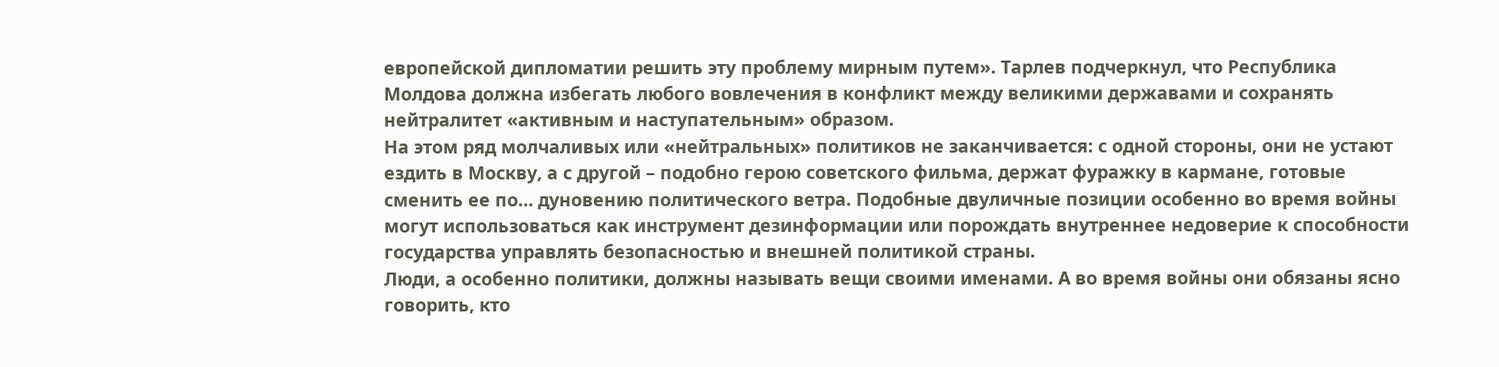европейской дипломатии решить эту проблему мирным путем». Тарлев подчеркнул, что Республика Молдова должна избегать любого вовлечения в конфликт между великими державами и сохранять нейтралитет «активным и наступательным» образом.
На этом ряд молчаливых или «нейтральных» политиков не заканчивается: с одной стороны, они не устают ездить в Москву, а с другой – подобно герою советского фильма, держат фуражку в кармане, готовые сменить ее по… дуновению политического ветра. Подобные двуличные позиции особенно во время войны могут использоваться как инструмент дезинформации или порождать внутреннее недоверие к способности государства управлять безопасностью и внешней политикой страны.
Люди, а особенно политики, должны называть вещи своими именами. А во время войны они обязаны ясно говорить, кто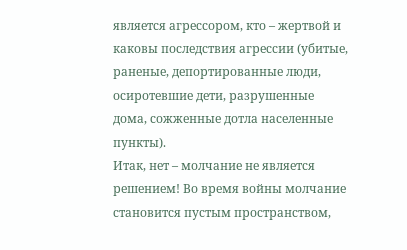является агрессором, кто – жертвой и каковы последствия агрессии (убитые, раненые, депортированные люди, осиротевшие дети, разрушенные дома, сожженные дотла населенные пункты).
Итак, нет – молчание не является решением! Во время войны молчание становится пустым пространством,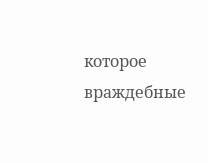которое враждебные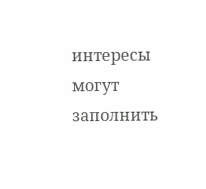интересы могут заполнить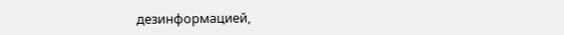дезинформацией,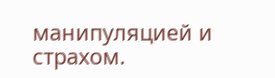манипуляцией и страхом.